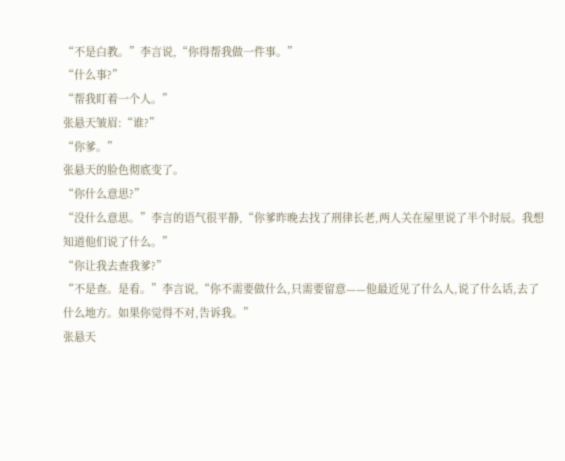“不是白教。”李言说,“你得帮我做一件事。”
“什么事?”
“帮我盯着一个人。”
张悬天皱眉:“谁?”
“你爹。”
张悬天的脸色彻底变了。
“你什么意思?”
“没什么意思。”李言的语气很平静,“你爹昨晚去找了刑律长老,两人关在屋里说了半个时辰。我想知道他们说了什么。”
“你让我去查我爹?”
“不是查。是看。”李言说,“你不需要做什么,只需要留意——他最近见了什么人,说了什么话,去了什么地方。如果你觉得不对,告诉我。”
张悬天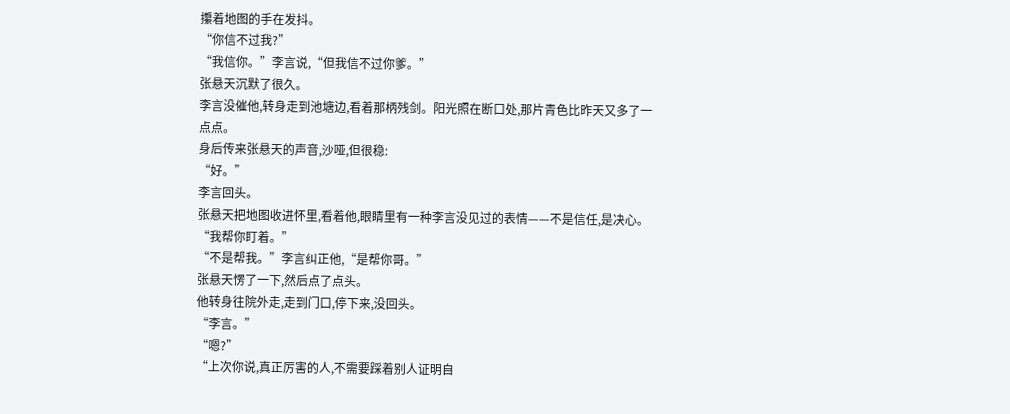攥着地图的手在发抖。
“你信不过我?”
“我信你。”李言说,“但我信不过你爹。”
张悬天沉默了很久。
李言没催他,转身走到池塘边,看着那柄残剑。阳光照在断口处,那片青色比昨天又多了一点点。
身后传来张悬天的声音,沙哑,但很稳:
“好。”
李言回头。
张悬天把地图收进怀里,看着他,眼睛里有一种李言没见过的表情——不是信任,是决心。
“我帮你盯着。”
“不是帮我。”李言纠正他,“是帮你哥。”
张悬天愣了一下,然后点了点头。
他转身往院外走,走到门口,停下来,没回头。
“李言。”
“嗯?”
“上次你说,真正厉害的人,不需要踩着别人证明自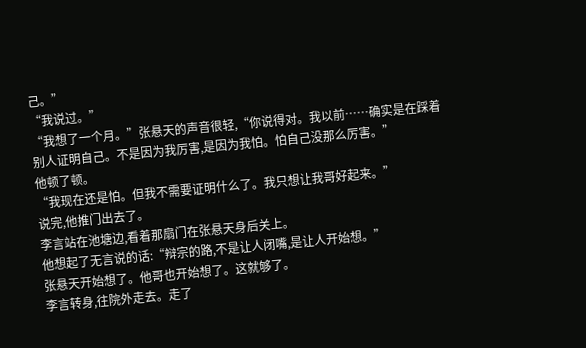己。”
“我说过。”
“我想了一个月。”张悬天的声音很轻,“你说得对。我以前……确实是在踩着别人证明自己。不是因为我厉害,是因为我怕。怕自己没那么厉害。”
他顿了顿。
“我现在还是怕。但我不需要证明什么了。我只想让我哥好起来。”
说完,他推门出去了。
李言站在池塘边,看着那扇门在张悬天身后关上。
他想起了无言说的话:“辩宗的路,不是让人闭嘴,是让人开始想。”
张悬天开始想了。他哥也开始想了。这就够了。
李言转身,往院外走去。走了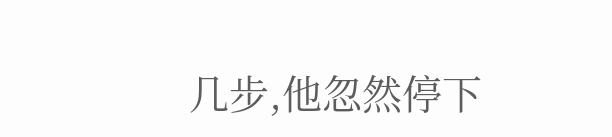几步,他忽然停下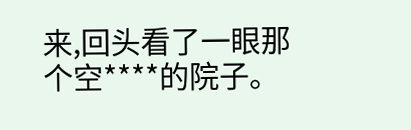来,回头看了一眼那个空****的院子。